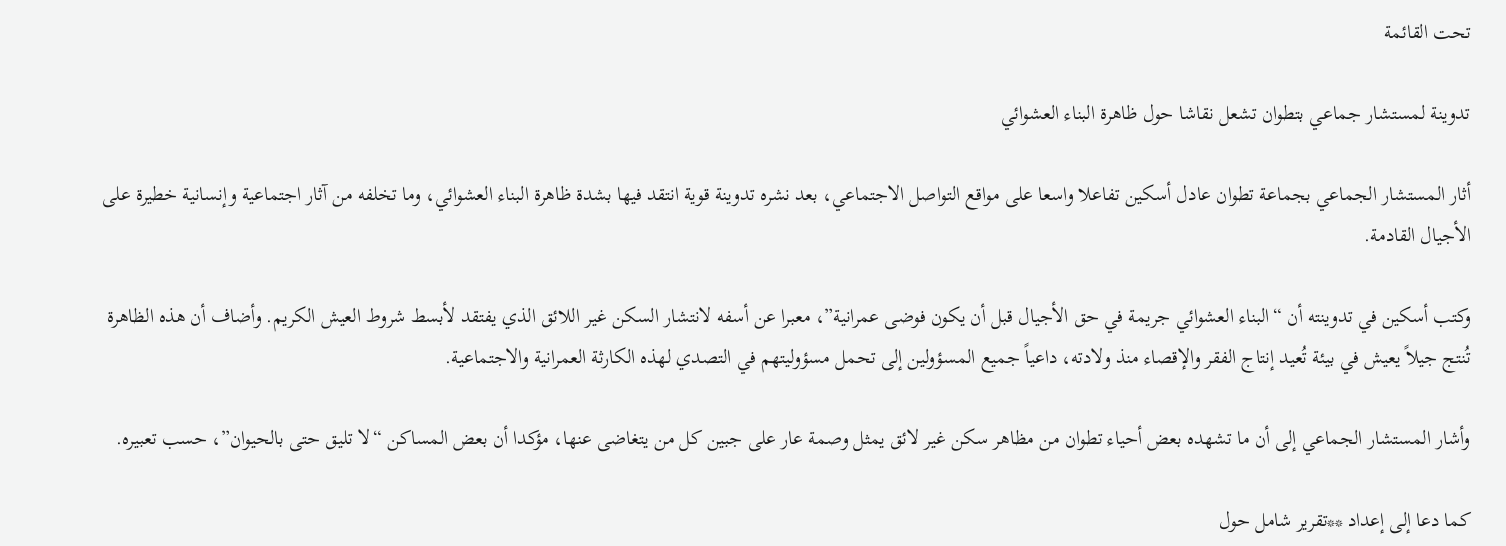تحت القائمة

تدوينة لمستشار جماعي بتطوان تشعل نقاشا حول ظاهرة البناء العشوائي

أثار المستشار الجماعي بجماعة تطوان عادل أسكين تفاعلا واسعا على مواقع التواصل الاجتماعي، بعد نشره تدوينة قوية انتقد فيها بشدة ظاهرة البناء العشوائي، وما تخلفه من آثار اجتماعية وإنسانية خطيرة على الأجيال القادمة.

وكتب أسكين في تدوينته أن “البناء العشوائي جريمة في حق الأجيال قبل أن يكون فوضى عمرانية”، معبرا عن أسفه لانتشار السكن غير اللائق الذي يفتقد لأبسط شروط العيش الكريم. وأضاف أن هذه الظاهرة تُنتج جيلاً يعيش في بيئة تُعيد إنتاج الفقر والإقصاء منذ ولادته، داعياً جميع المسؤولين إلى تحمل مسؤوليتهم في التصدي لهذه الكارثة العمرانية والاجتماعية.

وأشار المستشار الجماعي إلى أن ما تشهده بعض أحياء تطوان من مظاهر سكن غير لائق يمثل وصمة عار على جبين كل من يتغاضى عنها، مؤكدا أن بعض المساكن “لا تليق حتى بالحيوان”، حسب تعبيره.

كما دعا إلى إعداد **تقرير شامل حول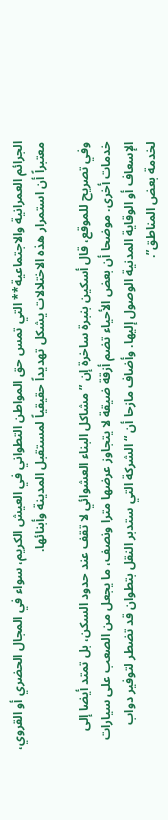الجرائم العمرانية والاجتماعية** التي تمس حق المواطن التطواني في العيش الكريم، سواء في المجال الحضري أو القروي، معتبراً أن استمرار هذه الاختلالات يشكل تهديداً حقيقياً لمستقبل المدينة وأبنائها.

وفي تصريح للموقع، قال أسكين بنبرة ساخرة إن ” مشاكل البناء العشوائي لا تقف عند حدود السكن، بل تمتد أيضا إلى خدمات أخرى. موضحا أن بعض الأحياء تضم أزقة ضيقة لا يتجاوز عرضها مترا ونصف، ما يجعل من الصعب على سيارات الإسعاف أو الوقاية المدنية الوصول إليها. وأضاف مازحا أن “الشركة التي ستدبر النقل بتطوان قد تضطر لتوفير دواب لخدمة بعض المناطق”.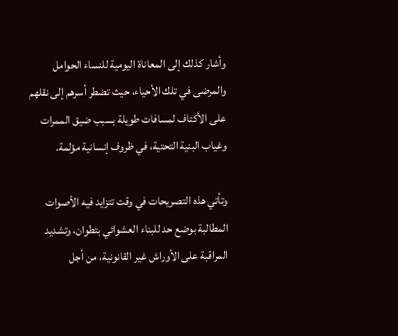وأشار كذلك إلى المعاناة اليومية للنساء الحوامل والمرضى في تلك الأحياء، حيث تضطر أسرهم إلى نقلهم على الأكتاف لمسافات طويلة بسبب ضيق الممرات وغياب البنية التحتية، في ظروف إنسانية مؤلمة.

وتأتي هذه التصريحات في وقت تتزايد فيه الأصوات المطالبة بوضع حد للبناء العشوائي بتطوان، وتشديد المراقبة على الأوراش غير القانونية، من أجل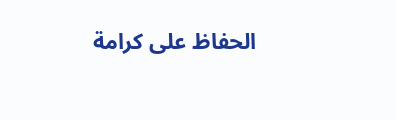الحفاظ على كرامة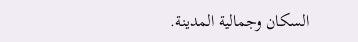السكان وجمالية المدينة.